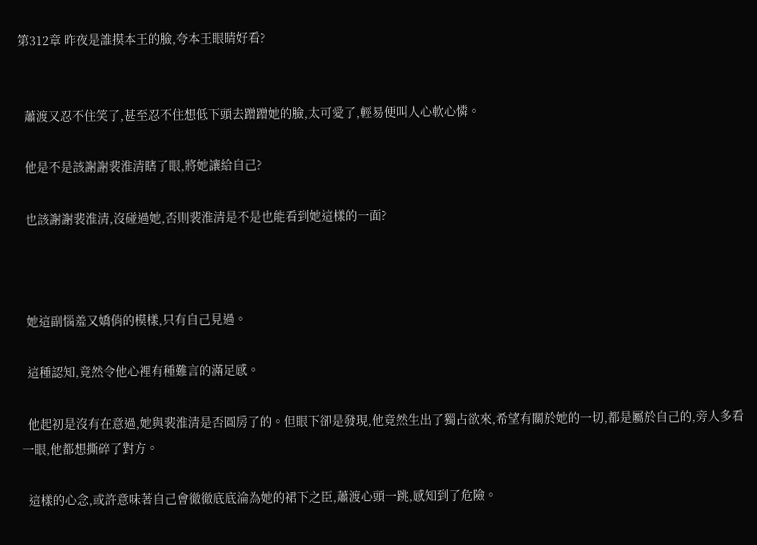第312章 昨夜是誰摸本王的臉,夸本王眼睛好看?


  蕭渡又忍不住笑了,甚至忍不住想低下頭去蹭蹭她的臉,太可愛了,輕易便叫人心軟心憐。

  他是不是該謝謝裴淮清瞎了眼,將她讓給自己?

  也該謝謝裴淮清,沒碰過她,否則裴淮清是不是也能看到她這樣的一面?



  她這副惱羞又嬌俏的模樣,只有自己見過。

  這種認知,竟然令他心裡有種難言的滿足感。

  他起初是沒有在意過,她與裴淮清是否圓房了的。但眼下卻是發現,他竟然生出了獨占欲來,希望有關於她的一切,都是屬於自己的,旁人多看一眼,他都想撕碎了對方。

  這樣的心念,或許意味著自己會徹徹底底淪為她的裙下之臣,蕭渡心頭一跳,感知到了危險。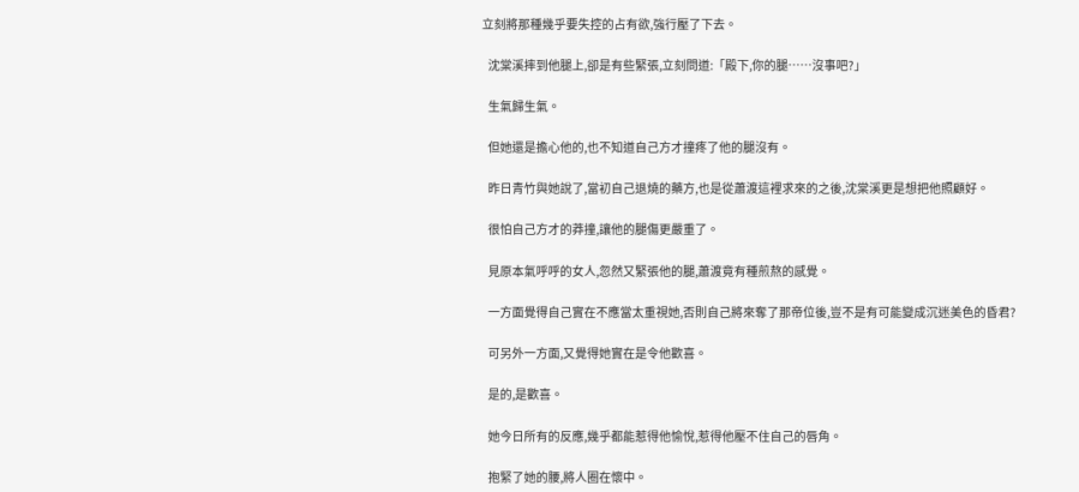立刻將那種幾乎要失控的占有欲,強行壓了下去。

  沈棠溪摔到他腿上,卻是有些緊張,立刻問道:「殿下,你的腿……沒事吧?」

  生氣歸生氣。

  但她還是擔心他的,也不知道自己方才撞疼了他的腿沒有。

  昨日青竹與她說了,當初自己退燒的藥方,也是從蕭渡這裡求來的之後,沈棠溪更是想把他照顧好。

  很怕自己方才的莽撞,讓他的腿傷更嚴重了。

  見原本氣呼呼的女人,忽然又緊張他的腿,蕭渡竟有種煎熬的感覺。

  一方面覺得自己實在不應當太重視她,否則自己將來奪了那帝位後,豈不是有可能變成沉迷美色的昏君?

  可另外一方面,又覺得她實在是令他歡喜。

  是的,是歡喜。

  她今日所有的反應,幾乎都能惹得他愉悅,惹得他壓不住自己的唇角。

  抱緊了她的腰,將人圈在懷中。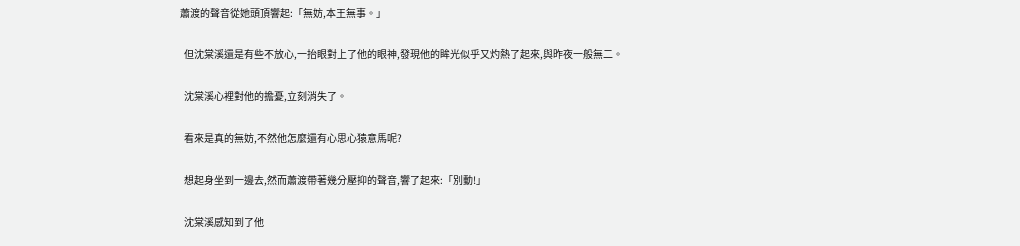蕭渡的聲音從她頭頂響起:「無妨,本王無事。」

  但沈棠溪還是有些不放心,一抬眼對上了他的眼神,發現他的眸光似乎又灼熱了起來,與昨夜一般無二。

  沈棠溪心裡對他的擔憂,立刻消失了。

  看來是真的無妨,不然他怎麼還有心思心猿意馬呢?

  想起身坐到一邊去,然而蕭渡帶著幾分壓抑的聲音,響了起來:「別動!」

  沈棠溪感知到了他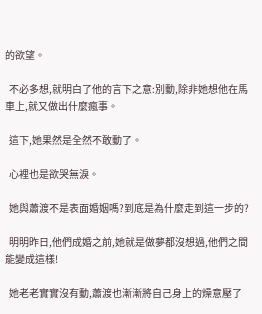的欲望。

  不必多想,就明白了他的言下之意:別動,除非她想他在馬車上,就又做出什麼瘋事。

  這下,她果然是全然不敢動了。

  心裡也是欲哭無淚。

  她與蕭渡不是表面婚姻嗎?到底是為什麼走到這一步的?

  明明昨日,他們成婚之前,她就是做夢都沒想過,他們之間能變成這樣!

  她老老實實沒有動,蕭渡也漸漸將自己身上的燥意壓了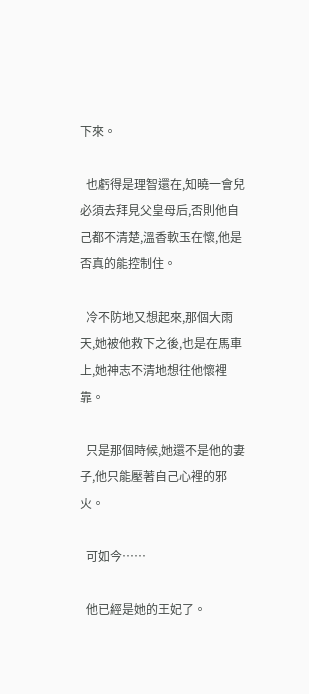下來。

  也虧得是理智還在,知曉一會兒必須去拜見父皇母后,否則他自己都不清楚,溫香軟玉在懷,他是否真的能控制住。

  冷不防地又想起來,那個大雨天,她被他救下之後,也是在馬車上,她神志不清地想往他懷裡靠。

  只是那個時候,她還不是他的妻子,他只能壓著自己心裡的邪火。

  可如今……

  他已經是她的王妃了。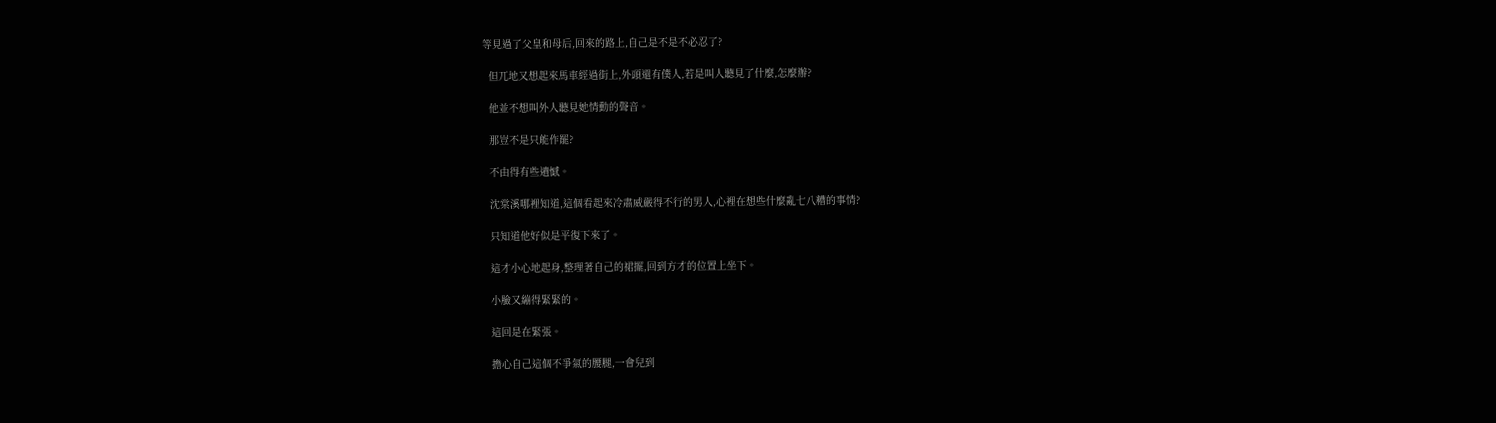等見過了父皇和母后,回來的路上,自己是不是不必忍了?

  但兀地又想起來馬車經過街上,外頭還有僕人,若是叫人聽見了什麼,怎麼辦?

  他並不想叫外人聽見她情動的聲音。

  那豈不是只能作罷?

  不由得有些遺憾。

  沈棠溪哪裡知道,這個看起來冷肅威嚴得不行的男人,心裡在想些什麼亂七八糟的事情?

  只知道他好似是平復下來了。

  這才小心地起身,整理著自己的裙擺,回到方才的位置上坐下。

  小臉又繃得緊緊的。

  這回是在緊張。

  擔心自己這個不爭氣的腰腿,一會兒到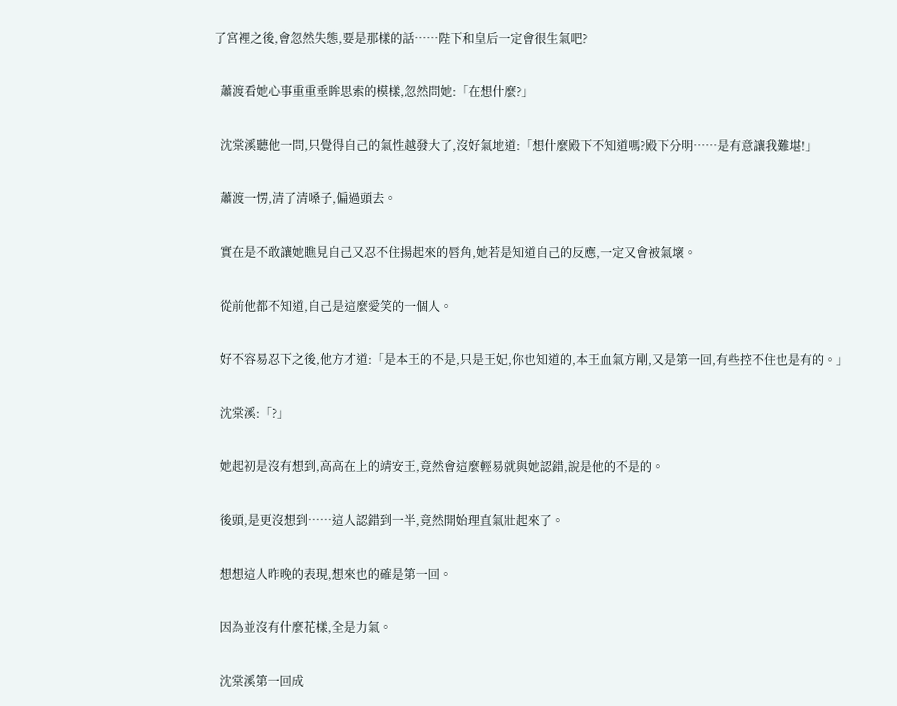了宮裡之後,會忽然失態,要是那樣的話……陛下和皇后一定會很生氣吧?

  蕭渡看她心事重重垂眸思索的模樣,忽然問她:「在想什麼?」

  沈棠溪聽他一問,只覺得自己的氣性越發大了,沒好氣地道:「想什麼殿下不知道嗎?殿下分明……是有意讓我難堪!」

  蕭渡一愣,清了清嗓子,偏過頭去。

  實在是不敢讓她瞧見自己又忍不住揚起來的唇角,她若是知道自己的反應,一定又會被氣壞。

  從前他都不知道,自己是這麼愛笑的一個人。

  好不容易忍下之後,他方才道:「是本王的不是,只是王妃,你也知道的,本王血氣方剛,又是第一回,有些控不住也是有的。」

  沈棠溪:「?」

  她起初是沒有想到,高高在上的靖安王,竟然會這麼輕易就與她認錯,說是他的不是的。

  後頭,是更沒想到……這人認錯到一半,竟然開始理直氣壯起來了。

  想想這人昨晚的表現,想來也的確是第一回。

  因為並沒有什麼花樣,全是力氣。

  沈棠溪第一回成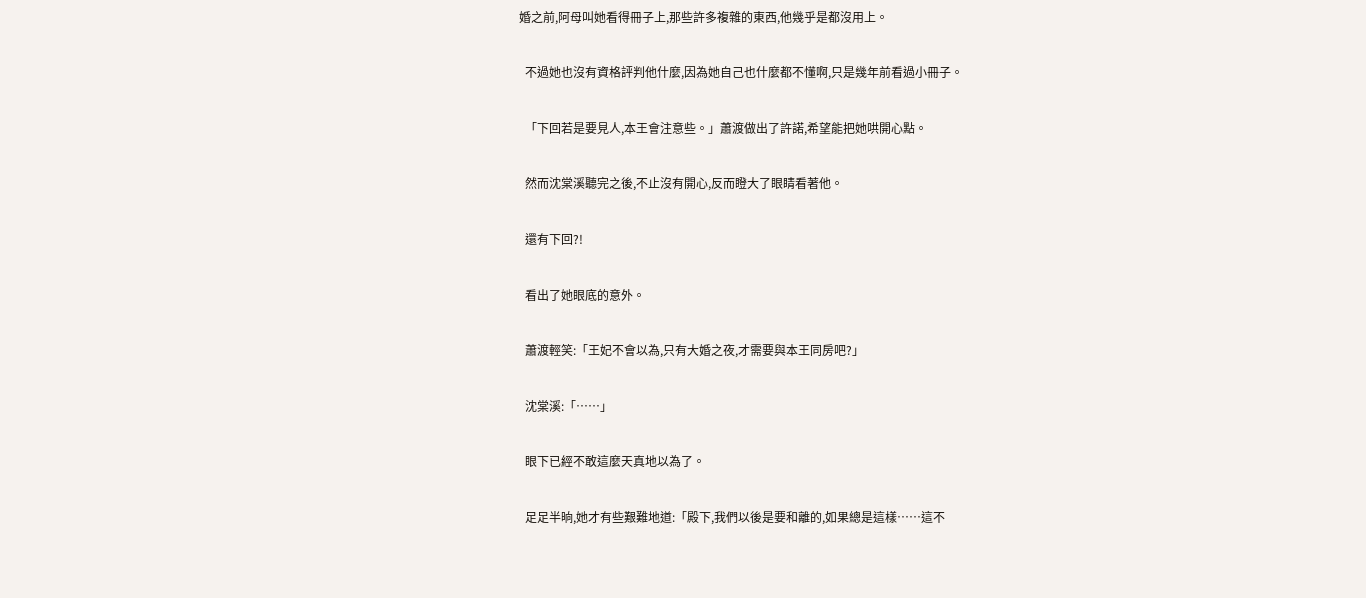婚之前,阿母叫她看得冊子上,那些許多複雜的東西,他幾乎是都沒用上。

  不過她也沒有資格評判他什麼,因為她自己也什麼都不懂啊,只是幾年前看過小冊子。

  「下回若是要見人,本王會注意些。」蕭渡做出了許諾,希望能把她哄開心點。

  然而沈棠溪聽完之後,不止沒有開心,反而瞪大了眼睛看著他。

  還有下回?!

  看出了她眼底的意外。

  蕭渡輕笑:「王妃不會以為,只有大婚之夜,才需要與本王同房吧?」

  沈棠溪:「……」

  眼下已經不敢這麼天真地以為了。

  足足半晌,她才有些艱難地道:「殿下,我們以後是要和離的,如果總是這樣……這不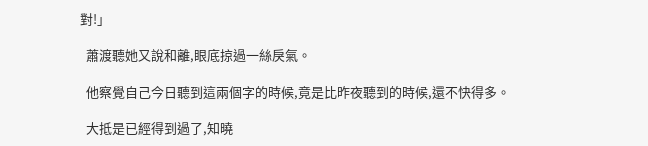對!」

  蕭渡聽她又說和離,眼底掠過一絲戾氣。

  他察覺自己今日聽到這兩個字的時候,竟是比昨夜聽到的時候,還不快得多。

  大抵是已經得到過了,知曉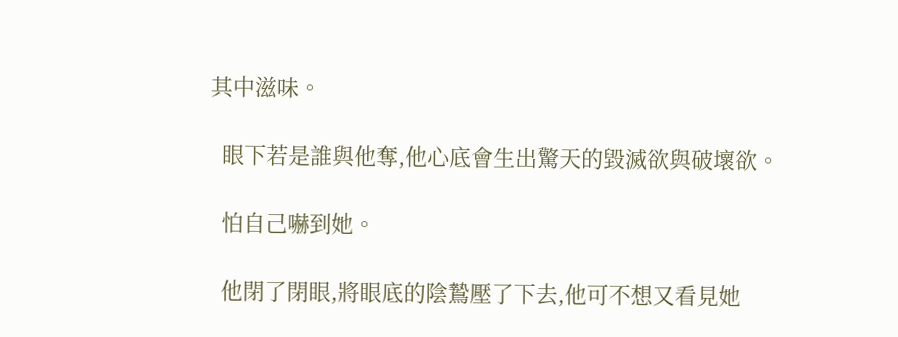其中滋味。

  眼下若是誰與他奪,他心底會生出驚天的毀滅欲與破壞欲。

  怕自己嚇到她。

  他閉了閉眼,將眼底的陰鷙壓了下去,他可不想又看見她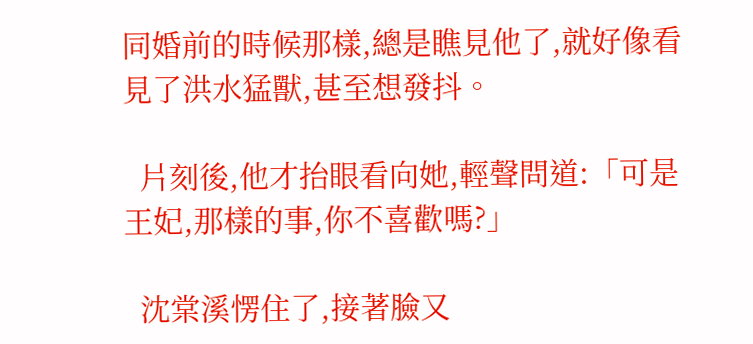同婚前的時候那樣,總是瞧見他了,就好像看見了洪水猛獸,甚至想發抖。

  片刻後,他才抬眼看向她,輕聲問道:「可是王妃,那樣的事,你不喜歡嗎?」

  沈棠溪愣住了,接著臉又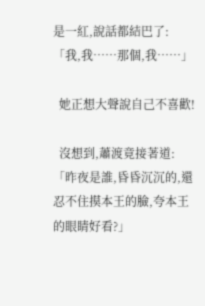是一紅,說話都結巴了:「我,我……那個,我……」

  她正想大聲說自己不喜歡!

  沒想到,蕭渡竟接著道:「昨夜是誰,昏昏沉沉的,還忍不住摸本王的臉,夸本王的眼睛好看?」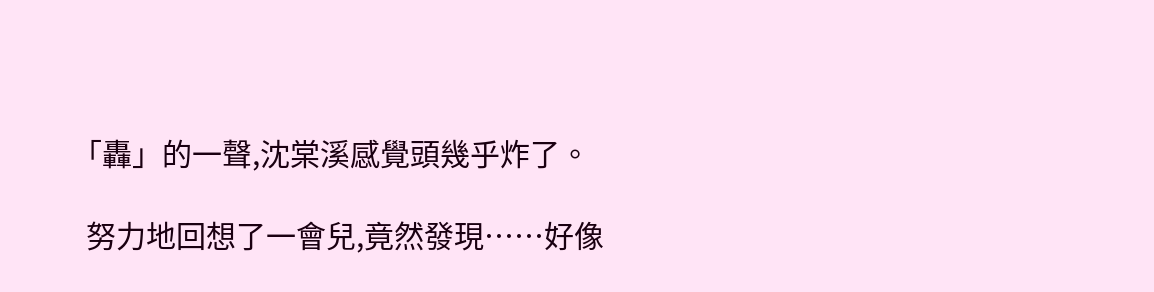「轟」的一聲,沈棠溪感覺頭幾乎炸了。

  努力地回想了一會兒,竟然發現……好像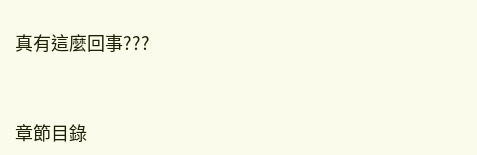真有這麼回事???


章節目錄